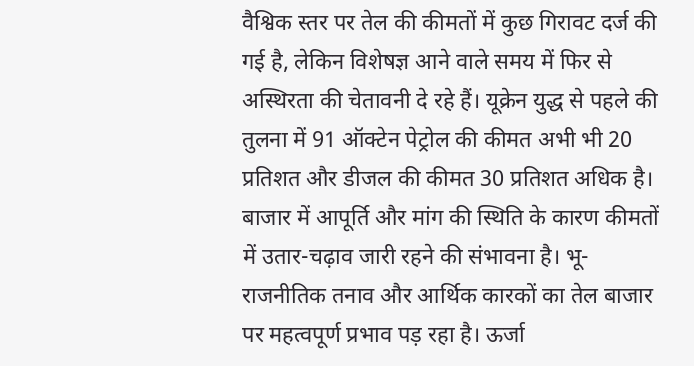वैश्विक स्तर पर तेल की कीमतों में कुछ गिरावट दर्ज की गई है, लेकिन विशेषज्ञ आने वाले समय में फिर से अस्थिरता की चेतावनी दे रहे हैं। यूक्रेन युद्ध से पहले की तुलना में 91 ऑक्टेन पेट्रोल की कीमत अभी भी 20 प्रतिशत और डीजल की कीमत 30 प्रतिशत अधिक है। बाजार में आपूर्ति और मांग की स्थिति के कारण कीमतों में उतार-चढ़ाव जारी रहने की संभावना है। भू-राजनीतिक तनाव और आर्थिक कारकों का तेल बाजार पर महत्वपूर्ण प्रभाव पड़ रहा है। ऊर्जा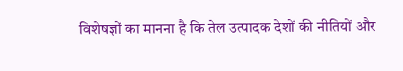विशेषज्ञों का मानना है कि तेल उत्पादक देशों की नीतियों और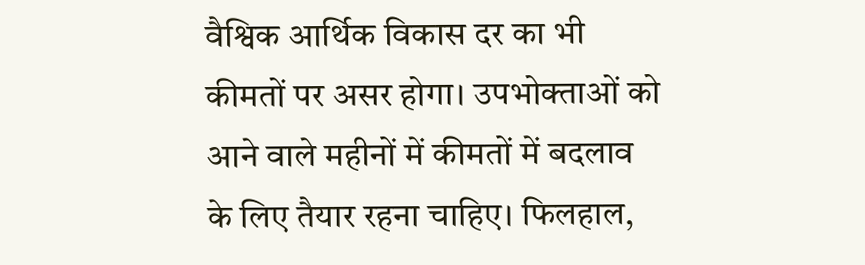वैश्विक आर्थिक विकास दर का भी कीमतों पर असर होगा। उपभोक्ताओं को आने वाले महीनों में कीमतों में बदलाव के लिए तैयार रहना चाहिए। फिलहाल,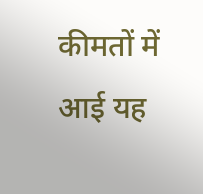कीमतों में आई यह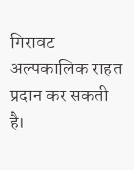गिरावट अल्पकालिक राहत प्रदान कर सकती है।